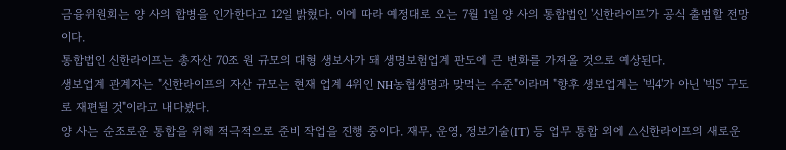금융위원회는 양 사의 합병을 인가한다고 12일 밝혔다. 이에 따라 예정대로 오는 7월 1일 양 사의 통합법인 '신한라이프'가 공식 출범할 전망이다.
통합법인 신한라이프는 총자산 70조 원 규모의 대형 생보사가 돼 생명보험업계 판도에 큰 변화를 가져올 것으로 예상된다.
생보업계 관계자는 "신한라이프의 자산 규모는 현재 업계 4위인 NH농협생명과 맞먹는 수준"이라며 "향후 생보업계는 '빅4'가 아닌 '빅5' 구도로 재편될 것"이라고 내다봤다.
양 사는 순조로운 통합을 위해 적극적으로 준비 작업을 진행 중이다. 재무, 운영, 정보기술(IT) 등 업무 통합 외에 △신한라이프의 새로운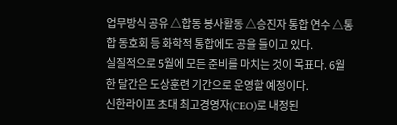업무방식 공유 △합동 봉사활동 △승진자 통합 연수 △통합 동호회 등 화학적 통합에도 공을 들이고 있다.
실질적으로 5월에 모든 준비를 마치는 것이 목표다. 6월 한 달간은 도상훈련 기간으로 운영할 예정이다.
신한라이프 초대 최고경영자(CEO)로 내정된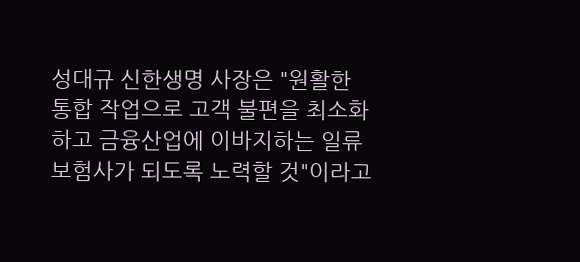성대규 신한생명 사장은 "원활한 통합 작업으로 고객 불편을 최소화하고 금융산업에 이바지하는 일류 보험사가 되도록 노력할 것"이라고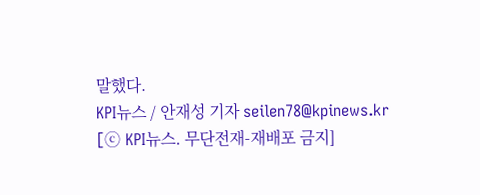말했다.
KPI뉴스 / 안재성 기자 seilen78@kpinews.kr
[ⓒ KPI뉴스. 무단전재-재배포 금지]